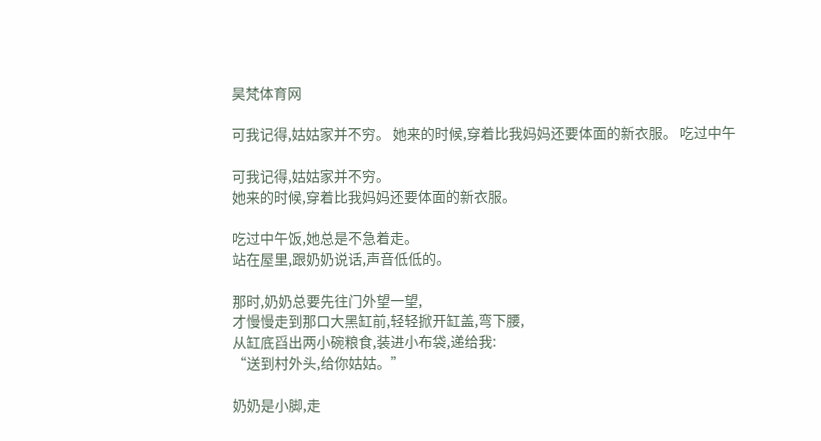昊梵体育网

可我记得,姑姑家并不穷。 她来的时候,穿着比我妈妈还要体面的新衣服。 吃过中午

可我记得,姑姑家并不穷。
她来的时候,穿着比我妈妈还要体面的新衣服。

吃过中午饭,她总是不急着走。
站在屋里,跟奶奶说话,声音低低的。

那时,奶奶总要先往门外望一望,
才慢慢走到那口大黑缸前,轻轻掀开缸盖,弯下腰,
从缸底舀出两小碗粮食,装进小布袋,递给我:
“送到村外头,给你姑姑。”

奶奶是小脚,走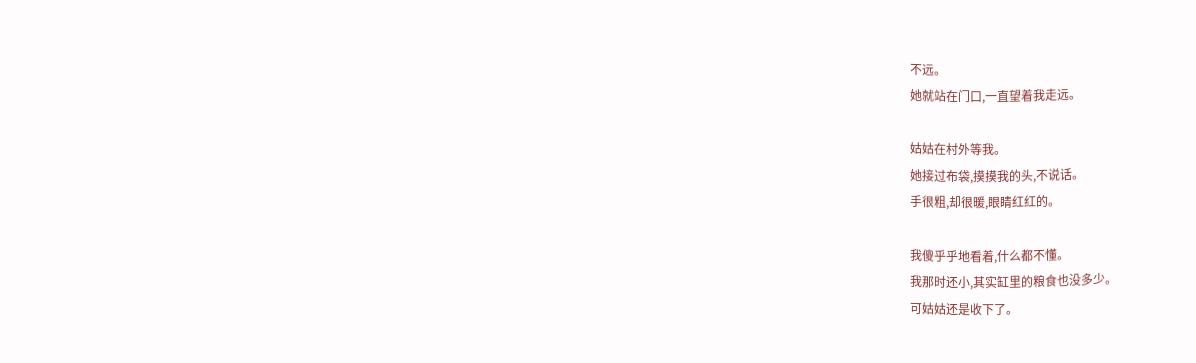不远。
她就站在门口,一直望着我走远。

姑姑在村外等我。
她接过布袋,摸摸我的头,不说话。
手很粗,却很暖,眼睛红红的。

我傻乎乎地看着,什么都不懂。
我那时还小,其实缸里的粮食也没多少。
可姑姑还是收下了。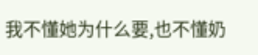我不懂她为什么要,也不懂奶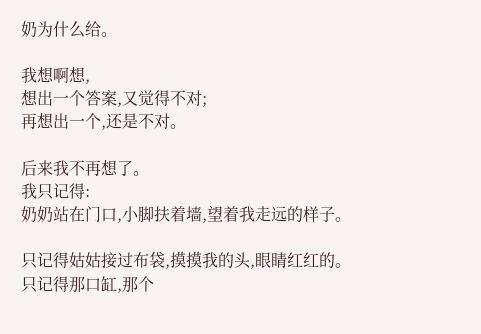奶为什么给。

我想啊想,
想出一个答案,又觉得不对;
再想出一个,还是不对。

后来我不再想了。
我只记得:
奶奶站在门口,小脚扶着墙,望着我走远的样子。

只记得姑姑接过布袋,摸摸我的头,眼睛红红的。
只记得那口缸,那个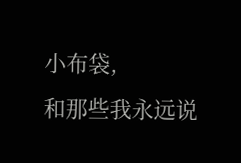小布袋,
和那些我永远说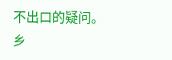不出口的疑问。
乡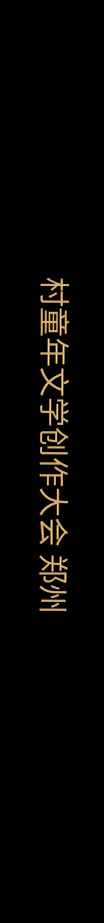村童年文学创作大会 郑州